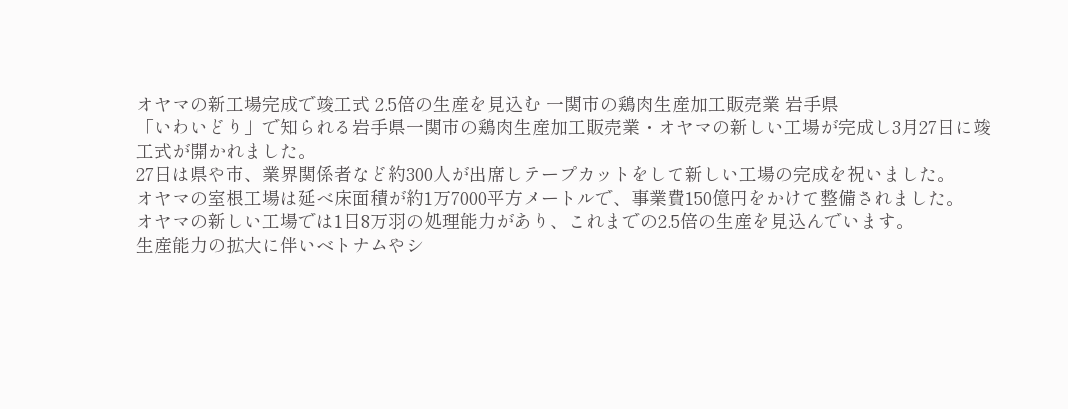オヤマの新工場完成で竣工式 2.5倍の生産を見込む 一関市の鶏肉生産加工販売業 岩手県
「いわいどり」で知られる岩手県一関市の鶏肉生産加工販売業・オヤマの新しい工場が完成し3月27日に竣工式が開かれました。
27日は県や市、業界関係者など約300人が出席しテープカットをして新しい工場の完成を祝いました。
オヤマの室根工場は延べ床面積が約1万7000平方メートルで、事業費150億円をかけて整備されました。
オヤマの新しい工場では1日8万羽の処理能力があり、これまでの2.5倍の生産を見込んでいます。
生産能力の拡大に伴いベトナムやシ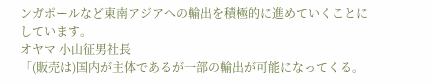ンガポールなど東南アジアへの輸出を積極的に進めていくことにしています。
オヤマ 小山征男社長
「(販売は)国内が主体であるが一部の輸出が可能になってくる。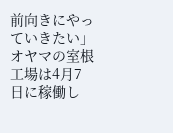前向きにやっていきたい」
オヤマの室根工場は4月7日に稼働し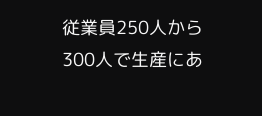従業員250人から300人で生産にあ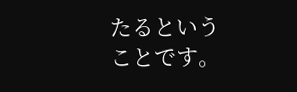たるということです。